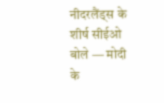नीदरलैंड्स के शीर्ष सीईओ बोले — मोदी के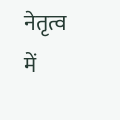नेतृत्व में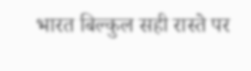भारत बिल्कुल सही रास्ते पर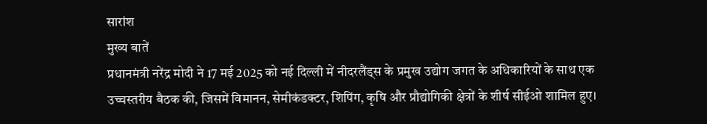सारांश
मुख्य बातें
प्रधानमंत्री नरेंद्र मोदी ने 17 मई 2025 को नई दिल्ली में नीदरलैंड्स के प्रमुख उद्योग जगत के अधिकारियों के साथ एक उच्चस्तरीय बैठक की, जिसमें विमानन, सेमीकंडक्टर, शिपिंग, कृषि और प्रौद्योगिकी क्षेत्रों के शीर्ष सीईओ शामिल हुए।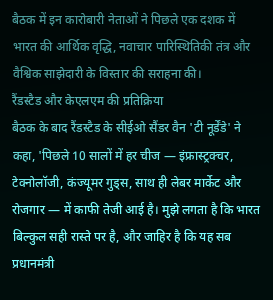बैठक में इन कारोबारी नेताओं ने पिछले एक दशक में भारत की आर्थिक वृद्धि, नवाचार पारिस्थितिकी तंत्र और वैश्विक साझेदारी के विस्तार की सराहना की।
रैंडस्टैड और केएलएम की प्रतिक्रिया
बैठक के बाद रैंडस्टैड के सीईओ सैंडर वैन 'टी नूर्डेंडे' ने कहा, 'पिछले 10 सालों में हर चीज — इंफ्रास्ट्रक्चर, टेक्नोलॉजी, कंज्यूमर गुड्स, साथ ही लेबर मार्केट और रोजगार — में काफी तेजी आई है। मुझे लगता है कि भारत बिल्कुल सही रास्ते पर है, और जाहिर है कि यह सब प्रधानमंत्री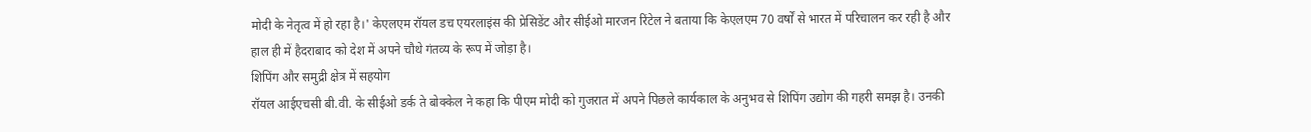मोदी के नेतृत्व में हो रहा है।' केएलएम रॉयल डच एयरलाइंस की प्रेसिडेंट और सीईओ मारजन रिंटेल ने बताया कि केएलएम 70 वर्षों से भारत में परिचालन कर रही है और हाल ही में हैदराबाद को देश में अपने चौथे गंतव्य के रूप में जोड़ा है।
शिपिंग और समुद्री क्षेत्र में सहयोग
रॉयल आईएचसी बी.वी. के सीईओ डर्क ते बोक्केल ने कहा कि पीएम मोदी को गुजरात में अपने पिछले कार्यकाल के अनुभव से शिपिंग उद्योग की गहरी समझ है। उनकी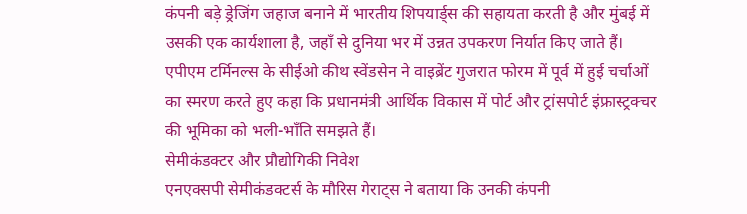कंपनी बड़े ड्रेजिंग जहाज बनाने में भारतीय शिपयार्ड्स की सहायता करती है और मुंबई में उसकी एक कार्यशाला है, जहाँ से दुनिया भर में उन्नत उपकरण निर्यात किए जाते हैं। एपीएम टर्मिनल्स के सीईओ कीथ स्वेंडसेन ने वाइब्रेंट गुजरात फोरम में पूर्व में हुई चर्चाओं का स्मरण करते हुए कहा कि प्रधानमंत्री आर्थिक विकास में पोर्ट और ट्रांसपोर्ट इंफ्रास्ट्रक्चर की भूमिका को भली-भाँति समझते हैं।
सेमीकंडक्टर और प्रौद्योगिकी निवेश
एनएक्सपी सेमीकंडक्टर्स के मौरिस गेराट्स ने बताया कि उनकी कंपनी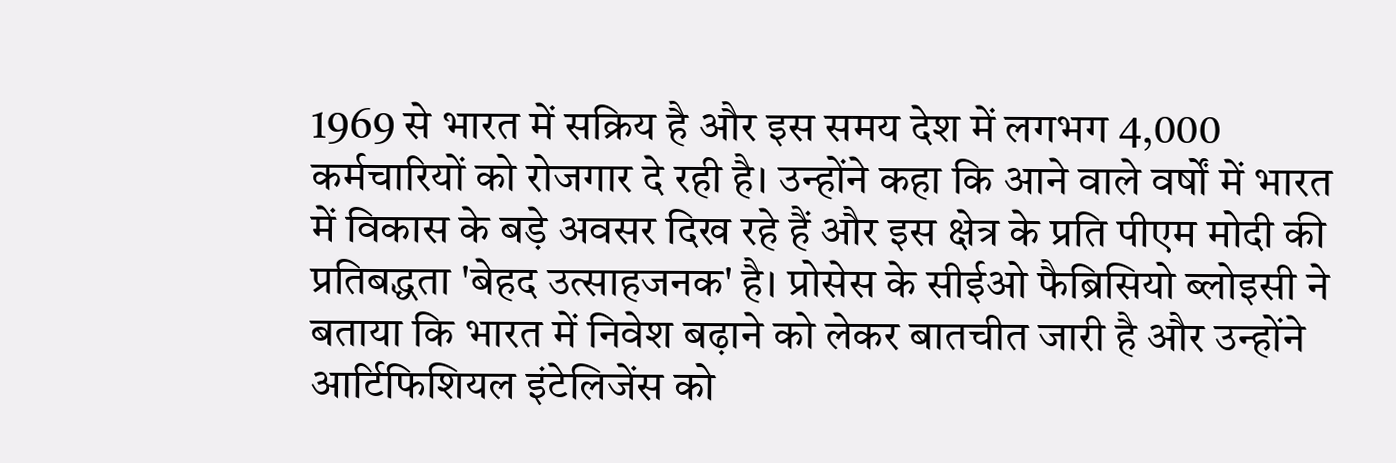1969 से भारत में सक्रिय है और इस समय देश में लगभग 4,000 कर्मचारियों को रोजगार दे रही है। उन्होंने कहा कि आने वाले वर्षों में भारत में विकास के बड़े अवसर दिख रहे हैं और इस क्षेत्र के प्रति पीएम मोदी की प्रतिबद्धता 'बेहद उत्साहजनक' है। प्रोसेस के सीईओ फैब्रिसियो ब्लोइसी ने बताया कि भारत में निवेश बढ़ाने को लेकर बातचीत जारी है और उन्होंने आर्टिफिशियल इंटेलिजेंस को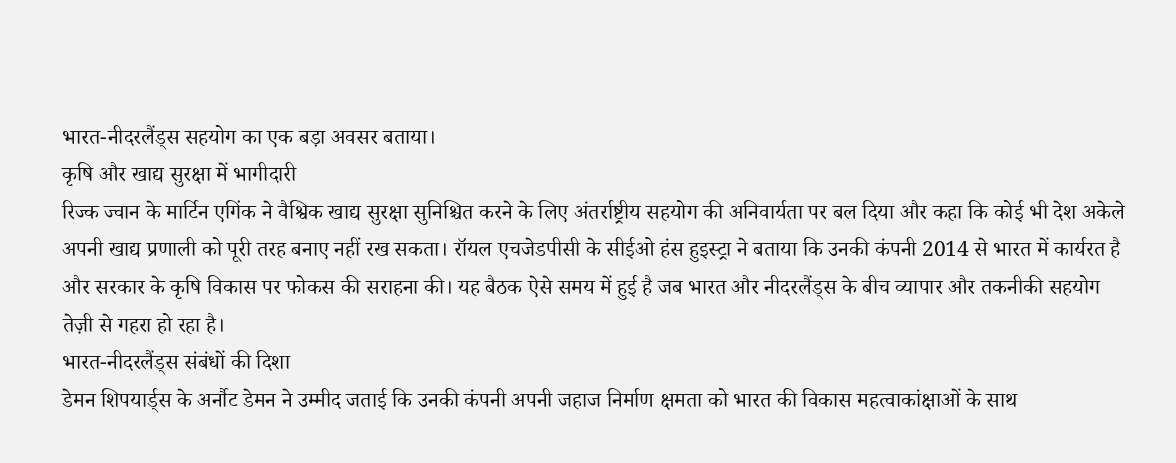भारत-नीदरलैंड्स सहयोग का एक बड़ा अवसर बताया।
कृषि और खाद्य सुरक्षा में भागीदारी
रिज्क ज्वान के मार्टिन एगिंक ने वैश्विक खाद्य सुरक्षा सुनिश्चित करने के लिए अंतर्राष्ट्रीय सहयोग की अनिवार्यता पर बल दिया और कहा कि कोई भी देश अकेले अपनी खाद्य प्रणाली को पूरी तरह बनाए नहीं रख सकता। रॉयल एचजेडपीसी के सीईओ हंस हुइस्ट्रा ने बताया कि उनकी कंपनी 2014 से भारत में कार्यरत है और सरकार के कृषि विकास पर फोकस की सराहना की। यह बैठक ऐसे समय में हुई है जब भारत और नीदरलैंड्स के बीच व्यापार और तकनीकी सहयोग तेज़ी से गहरा हो रहा है।
भारत-नीदरलैंड्स संबंधों की दिशा
डेमन शिपयार्ड्स के अर्नौट डेमन ने उम्मीद जताई कि उनकी कंपनी अपनी जहाज निर्माण क्षमता को भारत की विकास महत्वाकांक्षाओं के साथ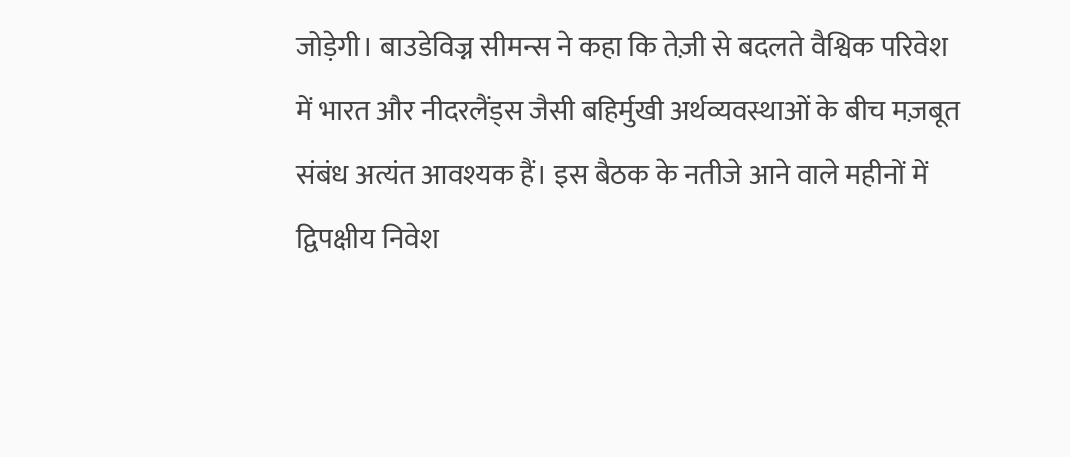जोड़ेगी। बाउडेविज्न सीमन्स ने कहा कि तेज़ी से बदलते वैश्विक परिवेश में भारत और नीदरलैंड्स जैसी बहिर्मुखी अर्थव्यवस्थाओं के बीच मज़बूत संबंध अत्यंत आवश्यक हैं। इस बैठक के नतीजे आने वाले महीनों में द्विपक्षीय निवेश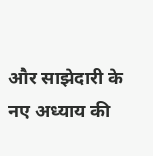और साझेदारी के नए अध्याय की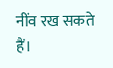नींव रख सकते हैं।